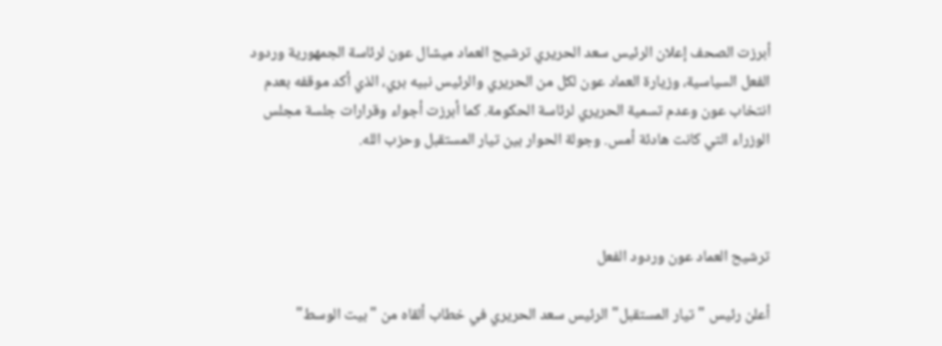أبرزت الصحف إعلان الرئيس سعد الحريري ترشيح العماد ميشال عون لرئاسة الجمهورية وردود الفعل السياسية، وزيارة العماد عون لكل من الحريري والرئيس نبيه بري، الذي أكد موقفه بعدم انتخاب عون وعدم تسمية الحريري لرئاسة الحكومة. كما أبرزت أجواء وقرارات جلسة مجلس الوزراء التي كانت هادئة أمس. وجولة الحوار بين تيار المستقبل وحزب الله.



ترشيح العماد عون وردود الفعل

أعلن رئيس "تيار المستقبل" الرئيس سعد الحريري في خطاب ألقاه من "بيت الوسط"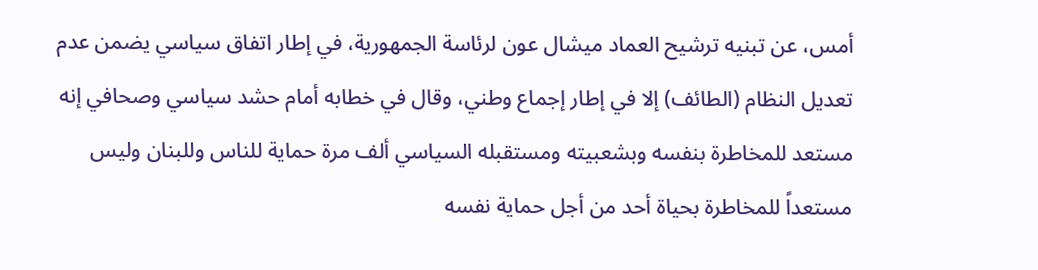أمس، عن تبنيه ترشيح العماد ميشال عون لرئاسة الجمهورية، في إطار اتفاق سياسي يضمن عدم تعديل النظام (الطائف) إلا في إطار إجماع وطني، وقال في خطابه أمام حشد سياسي وصحافي إنه مستعد للمخاطرة بنفسه وبشعبيته ومستقبله السياسي ألف مرة حماية للناس وللبنان وليس مستعداً للمخاطرة بحياة أحد من أجل حماية نفسه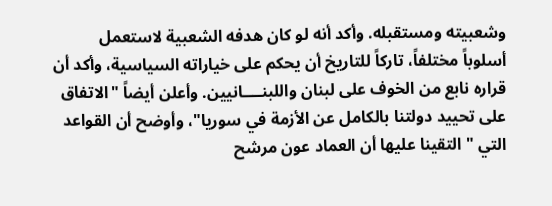وشعبيته ومستقبله. وأكد أنه لو كان هدفه الشعبية لاستعمل أسلوباً مختلفاً، تاركاً للتاريخ أن يحكم على خياراته السياسية، وأكد أن قراره نابع من الخوف على لبنان واللبنــــانيين. وأعلن أيضاً "الاتفاق على تحييد دولتنا بالكامل عن الأزمة في سوريا"، وأوضح أن القواعد التي "التقينا عليها أن العماد عون مرشح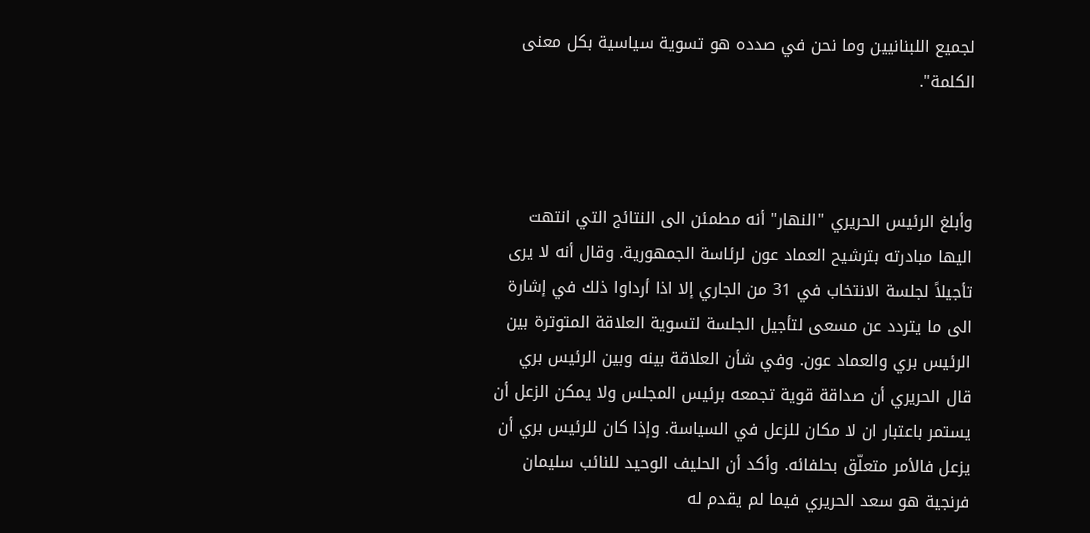لجميع اللبنانيين وما نحن في صدده هو تسوية سياسية بكل معنى الكلمة".



وأبلغ الرئيس الحريري "النهار" أنه مطمئن الى النتائج التي انتهت اليها مبادرته بترشيح العماد عون لرئاسة الجمهورية. وقال أنه لا يرى تأجيلاً لجلسة الانتخاب في 31 من الجاري إلا اذا أرداوا ذلك في إشارة الى ما يتردد عن مسعى لتأجيل الجلسة لتسوية العلاقة المتوترة بين الرئيس بري والعماد عون. وفي شأن العلاقة بينه وبين الرئيس بري قال الحريري أن صداقة قوية تجمعه برئيس المجلس ولا يمكن الزعل أن يستمر باعتبار ان لا مكان للزعل في السياسة. وإذا كان للرئيس بري أن يزعل فالأمر متعلّق بحلفائه. وأكد أن الحليف الوحيد للنائب سليمان فرنجية هو سعد الحريري فيما لم يقدم له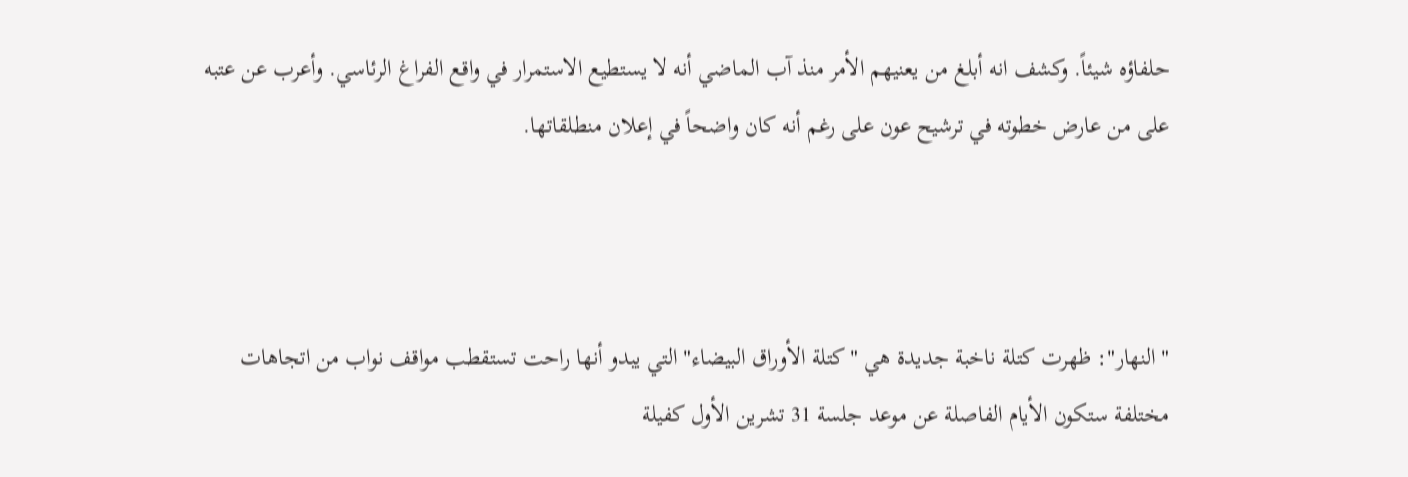حلفاؤه شيئاً. وكشف انه أبلغ من يعنيهم الأمر منذ آب الماضي أنه لا يستطيع الاستمرار في واقع الفراغ الرئاسي. وأعرب عن عتبه على من عارض خطوته في ترشيح عون على رغم أنه كان واضحاً في إعلان منطلقاتها.



"النهار": ظهرت كتلة ناخبة جديدة هي "كتلة الأوراق البيضاء" التي يبدو أنها راحت تستقطب مواقف نواب من اتجاهات مختلفة ستكون الأيام الفاصلة عن موعد جلسة 31 تشرين الأول كفيلة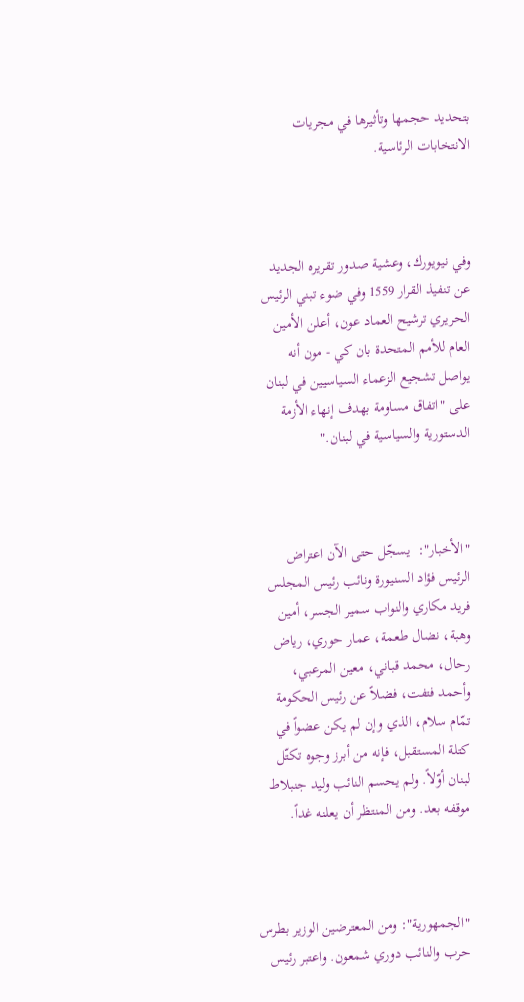بتحديد حجمها وتأثيرها في مجريات الانتخابات الرئاسية.



وفي نيويورك، وعشية صدور تقريره الجديد عن تنفيذ القرار 1559 وفي ضوء تبني الرئيس الحريري ترشيح العماد عون، أعلن الأمين العام للأمم المتحدة بان كي - مون أنه يواصل تشجيع الزعماء السياسيين في لبنان على "اتفاق مساومة بهدف إنهاء الأزمة الدستورية والسياسية في لبنان."



"الأخبار":  يسجّل حتى الآن اعتراض  الرئيس فؤاد السنيورة ونائب رئيس المجلس فريد مكاري والنواب سمير الجسر، أمين وهبة، نضال طعمة، عمار حوري، رياض رحال، محمد قباني، معين المرعبي، وأحمد فتفت، فضلاً عن رئيس الحكومة تمّام سلام، الذي وإن لم يكن عضواً في كتلة المستقبل، فإنه من أبرز وجوه تكتّل لبنان أوّلاً. ولم يحسم النائب وليد جنبلاط موقفه بعد. ومن المنتظر أن يعلنه غداً.



"الجمهورية": ومن المعترضين الوزير بطرس حرب والنائب دوري شمعون. واعتبر رئيس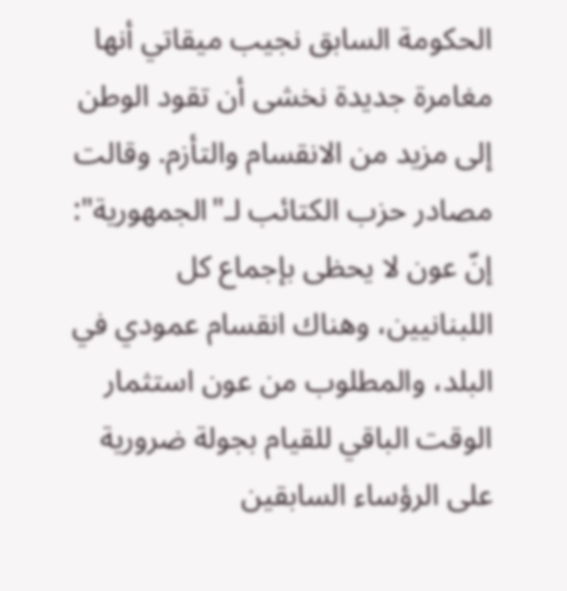الحكومة السابق نجيب ميقاتي أنها مغامرة جديدة نخشى أن تقود الوطن إلى مزيد من الانقسام والتأزم. وقالت مصادر حزب الكتائب لـ"الجمهورية": إنّ عون لا يحظى بإجماع كل اللبنانيين، وهناك انقسام عمودي في البلد، والمطلوب من عون استثمار الوقت الباقي للقيام بجولة ضرورية على الرؤساء السابقين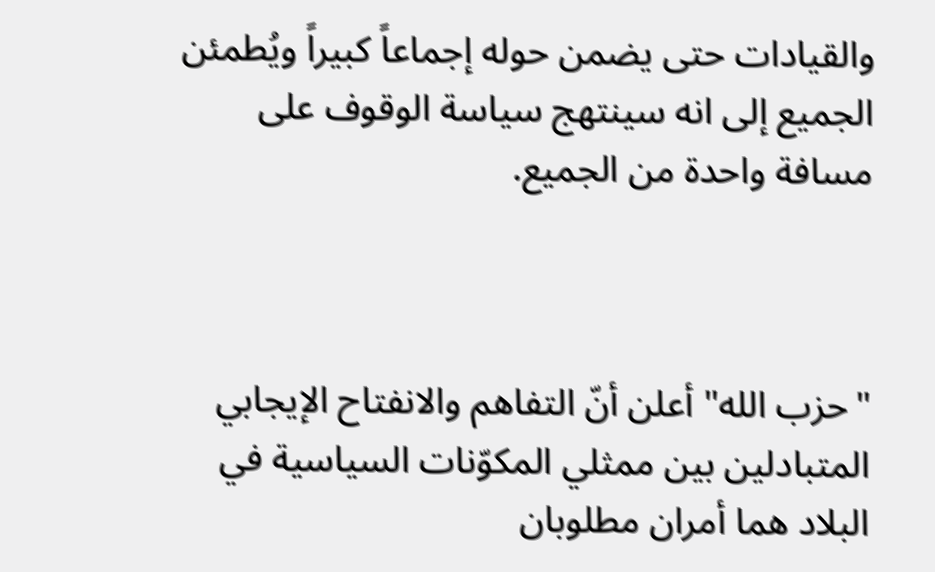والقيادات حتى يضمن حوله إجماعاً كبيراً ويُطمئن الجميع إلى انه سينتهج سياسة الوقوف على مسافة واحدة من الجميع.



"حزب الله" أعلن أنّ التفاهم والانفتاح الإيجابي المتبادلين بين ممثلي المكوّنات السياسية في البلاد هما أمران مطلوبان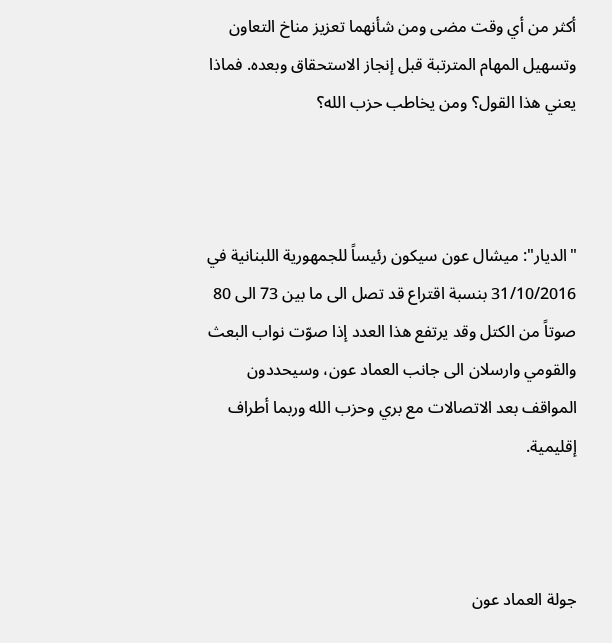أكثر من أي وقت مضى ومن شأنهما تعزيز مناخ التعاون وتسهيل المهام المترتبة قبل إنجاز الاستحقاق وبعده. فماذا يعني هذا القول؟ ومن يخاطب حزب الله؟



"الديار": ميشال عون سيكون رئيساً للجمهورية اللبنانية في 31/10/2016 بنسبة اقتراع قد تصل الى ما بين 73 الى 80 صوتاً من الكتل وقد يرتفع هذا العدد إذا صوّت نواب البعث والقومي وارسلان الى جانب العماد عون، وسيحددون المواقف بعد الاتصالات مع بري وحزب الله وربما أطراف إقليمية.



جولة العماد عون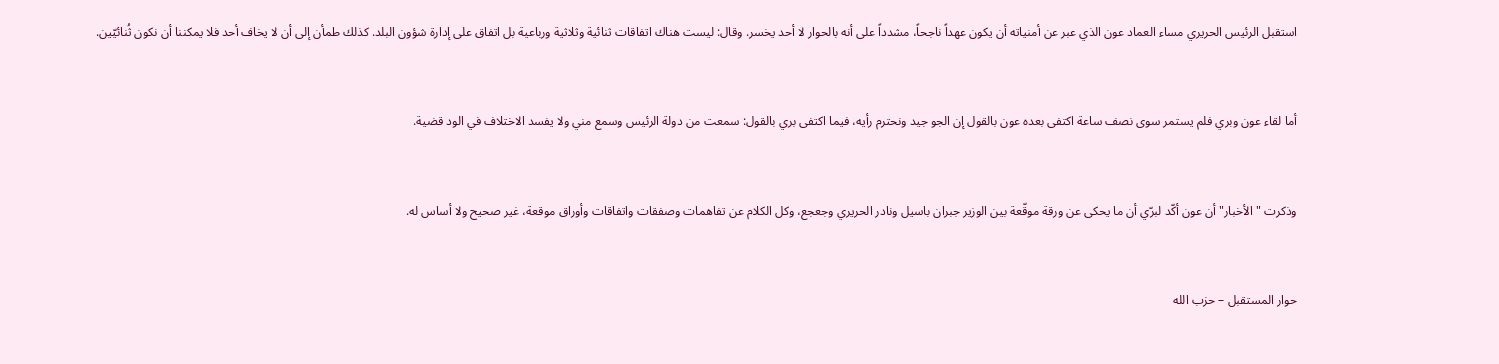استقبل الرئيس الحريري مساء العماد عون الذي عبر عن أمنياته أن يكون عهداً ناجحاً، مشدداً على أنه بالحوار لا أحد يخسر. وقال: ليست هناك اتفاقات ثنائية وثلاثية ورباعية بل اتفاق على إدارة شؤون البلد. كذلك طمأن إلى أن لا يخاف أحد فلا يمكننا أن نكون ثُنائيّين.



أما لقاء عون وبري فلم يستمر سوى نصف ساعة اكتفى بعده عون بالقول إن الجو جيد ونحترم رأيه، فيما اكتفى بري بالقول: سمعت من دولة الرئيس وسمع مني ولا يفسد الاختلاف في الود قضية.



وذكرت "الأخبار" أن عون أكّد لبرّي أن ما يحكى عن ورقة موقّعة بين الوزير جبران باسيل ونادر الحريري وجعجع، وكل الكلام عن تفاهمات وصفقات واتفاقات وأوراق موقعة، غير صحيح ولا أساس له.



حوار المستقبل – حزب الله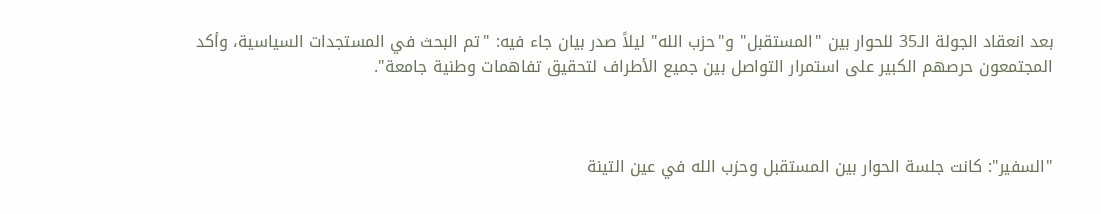بعد انعقاد الجولة الـ35 للحوار بين "المستقبل" و"حزب الله" ليلاً صدر بيان جاء فيه: "تم البحث في المستجدات السياسية، وأكد المجتمعون حرصهم الكبير على استمرار التواصل بين جميع الأطراف لتحقيق تفاهمات وطنية جامعة".



"السفير": كانت جلسة الحوار بين المستقبل وحزب الله في عين التينة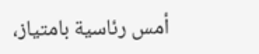أمس رئاسية بامتياز،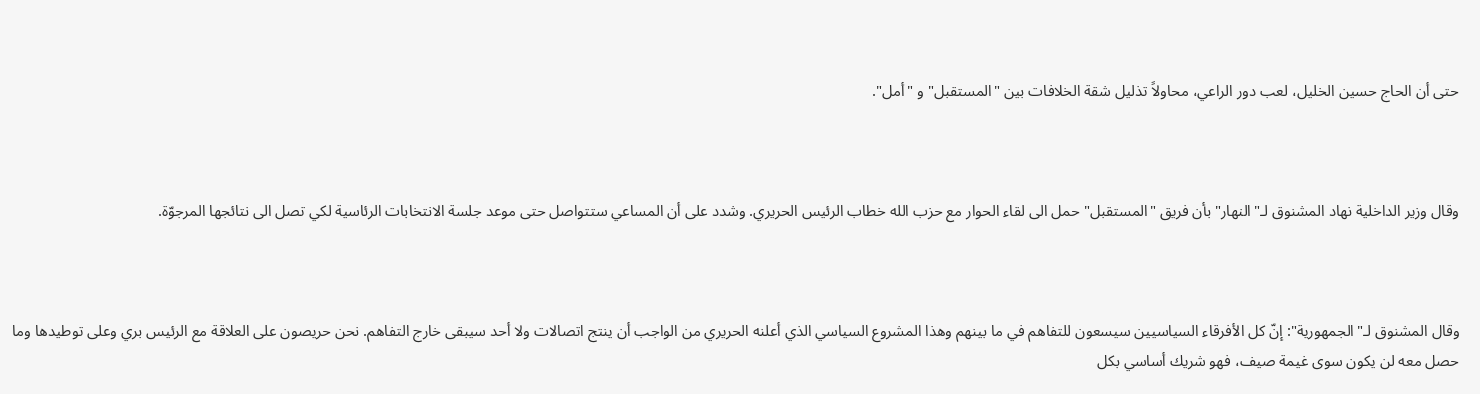حتى أن الحاج حسين الخليل، لعب دور الراعي، محاولاً تذليل شقة الخلافات بين "المستقبل" و "أمل".



وقال وزير الداخلية نهاد المشنوق لـ"النهار" بأن فريق "المستقبل" حمل الى لقاء الحوار مع حزب الله خطاب الرئيس الحريري. وشدد على أن المساعي ستتواصل حتى موعد جلسة الانتخابات الرئاسية لكي تصل الى نتائجها المرجوّة.



وقال المشنوق لـ"الجمهورية": إنّ كل الأفرقاء السياسيين سيسعون للتفاهم في ما بينهم وهذا المشروع السياسي الذي أعلنه الحريري من الواجب أن ينتج اتصالات ولا أحد سيبقى خارج التفاهم. نحن حريصون على العلاقة مع الرئيس بري وعلى توطيدها وما حصل معه لن يكون سوى غيمة صيف، فهو شريك أساسي بكل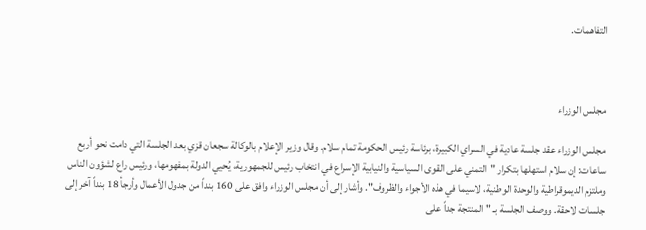التفاهمات.



مجلس الوزراء

مجلس الوزراء عقد جلسة عادية في السراي الكبيرة، برئاسة رئيس الحكومة تمام سلام. وقال وزير الإعلام بالوكالة سجعان قزي بعد الجلسة التي دامت نحو أربع ساعات: إن سلام استهلها بتكرار "التمني على القوى السياسية والنيابية الإسراع في انتخاب رئيس للجمهورية، يُحيي الدولة بمفهومها، ورئيس راع لشؤون الناس وملتزم الديموقراطية والوحدة الوطنية، لاسيما في هذه الأجواء والظروف". وأشار إلى أن مجلس الوزراء وافق على 160 بنداً من جدول الأعمال وأرجأ 18 بنداً آخر إلى جلسات لاحقة. ووصف الجلسة بـ "المنتجة جداً على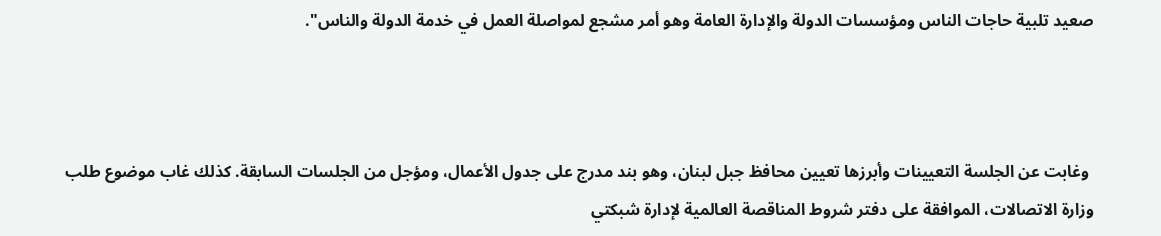صعيد تلبية حاجات الناس ومؤسسات الدولة والإدارة العامة وهو أمر مشجع لمواصلة العمل في خدمة الدولة والناس".



 وغابت عن الجلسة التعيينات وأبرزها تعيين محافظ جبل لبنان، وهو بند مدرج على جدول الأعمال، ومؤجل من الجلسات السابقة. كذلك غاب موضوع طلب وزارة الاتصالات، الموافقة على دفتر شروط المناقصة العالمية لإدارة شبكتي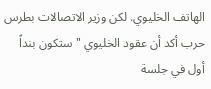الهاتف الخليوي. لكن وزير الاتصالات بطرس حرب أكد أن عقود الخليوي "ستكون بنداً أول في جلسة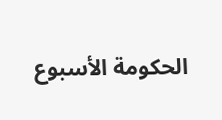الحكومة الأسبوع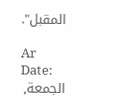المقبل".

Ar
Date:
الجمعة,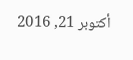أكتوبر 21, 2016